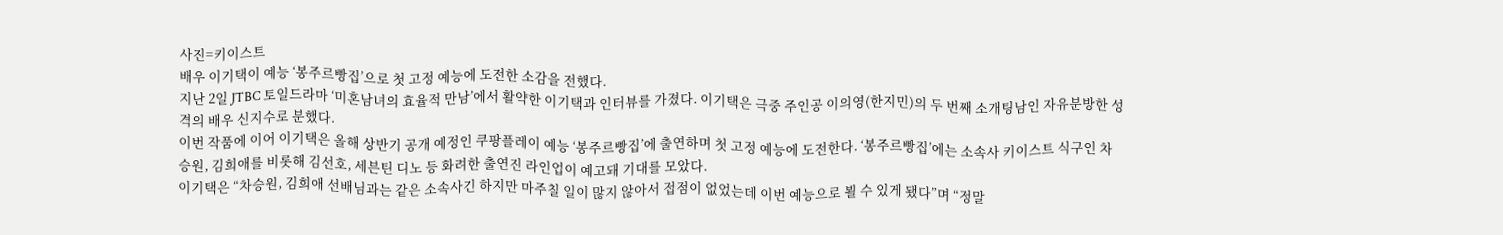사진=키이스트
배우 이기택이 예능 ‘봉주르빵집’으로 첫 고정 예능에 도전한 소감을 전했다.
지난 2일 JTBC 토일드라마 ‘미혼남녀의 효율적 만남’에서 활약한 이기택과 인터뷰를 가졌다. 이기택은 극중 주인공 이의영(한지민)의 두 번째 소개팅남인 자유분방한 성격의 배우 신지수로 분했다.
이번 작품에 이어 이기택은 올해 상반기 공개 예정인 쿠팡플레이 예능 ‘봉주르빵집’에 출연하며 첫 고정 예능에 도전한다. ‘봉주르빵집’에는 소속사 키이스트 식구인 차승원, 김희애를 비롯해 김선호, 세븐틴 디노 등 화려한 출연진 라인업이 예고돼 기대를 모았다.
이기택은 “차승원, 김희애 선배님과는 같은 소속사긴 하지만 마주칠 일이 많지 않아서 접점이 없었는데 이번 예능으로 뵐 수 있게 됐다”며 “정말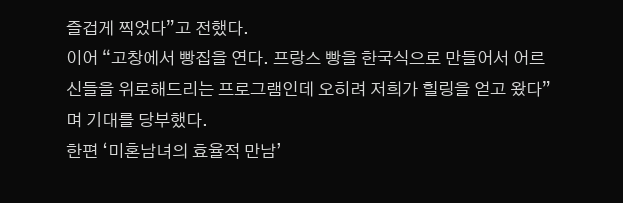즐겁게 찍었다”고 전했다.
이어 “고창에서 빵집을 연다. 프랑스 빵을 한국식으로 만들어서 어르신들을 위로해드리는 프로그램인데 오히려 저희가 힐링을 얻고 왔다”며 기대를 당부했다.
한편 ‘미혼남녀의 효율적 만남’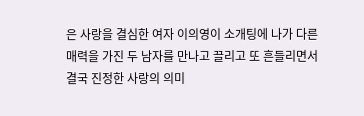은 사랑을 결심한 여자 이의영이 소개팅에 나가 다른 매력을 가진 두 남자를 만나고 끌리고 또 흔들리면서 결국 진정한 사랑의 의미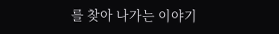를 찾아 나가는 이야기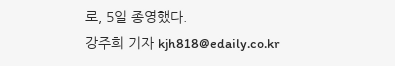로, 5일 종영했다.
강주희 기자 kjh818@edaily.co.kr